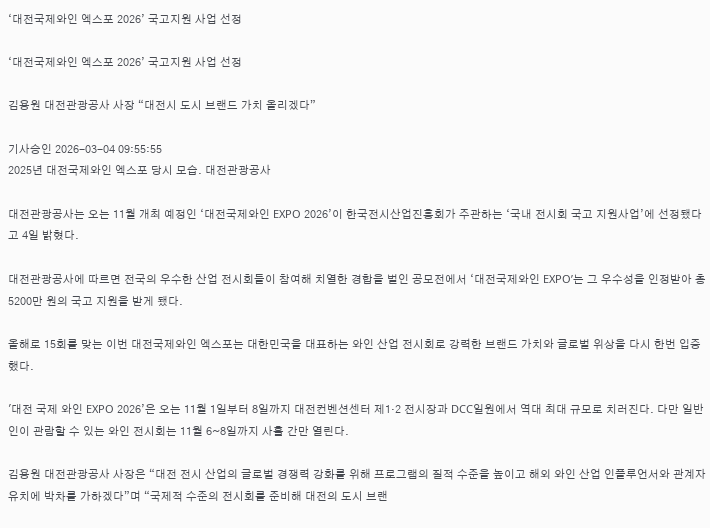‘대전국제와인 엑스포 2026’ 국고지원 사업 선정

‘대전국제와인 엑스포 2026’ 국고지원 사업 선정

김용원 대전관광공사 사장 “대전시 도시 브랜드 가치 올리겠다”

기사승인 2026-03-04 09:55:55
2025년 대전국제와인 엑스포 당시 모습. 대전관광공사

대전관광공사는 오는 11월 개최 예정인 ‘대전국제와인 EXPO 2026’이 한국전시산업진흥회가 주관하는 ‘국내 전시회 국고 지원사업’에 선정됐다고 4일 밝혔다.

대전관광공사에 따르면 전국의 우수한 산업 전시회들이 참여해 치열한 경합을 벌인 공모전에서 ‘대전국제와인 EXPO’는 그 우수성을 인정받아 총 5200만 원의 국고 지원을 받게 됐다.

올해로 15회를 맞는 이번 대전국제와인 엑스포는 대한민국을 대표하는 와인 산업 전시회로 강력한 브랜드 가치와 글로벌 위상을 다시 한번 입증했다.

'대전 국제 와인 EXPO 2026’은 오는 11월 1일부터 8일까지 대전컨벤션센터 제1·2 전시장과 DCC일원에서 역대 최대 규모로 치러진다. 다만 일반인이 관람할 수 있는 와인 전시회는 11월 6~8일까지 사흘 간만 열린다.

김용원 대전관광공사 사장은 “대전 전시 산업의 글로벌 경쟁력 강화를 위해 프로그램의 질적 수준을 높이고 해외 와인 산업 인플루언서와 관계자 유치에 박차를 가하겠다”며 “국제적 수준의 전시회를 준비해 대전의 도시 브랜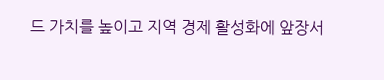드 가치를 높이고 지역 경제 활성화에 앞장서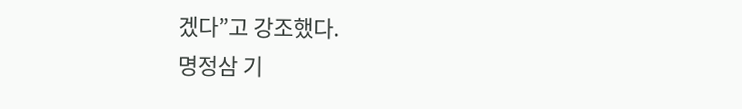겠다”고 강조했다.
명정삼 기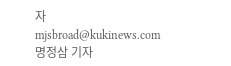자
mjsbroad@kukinews.com
명정삼 기자